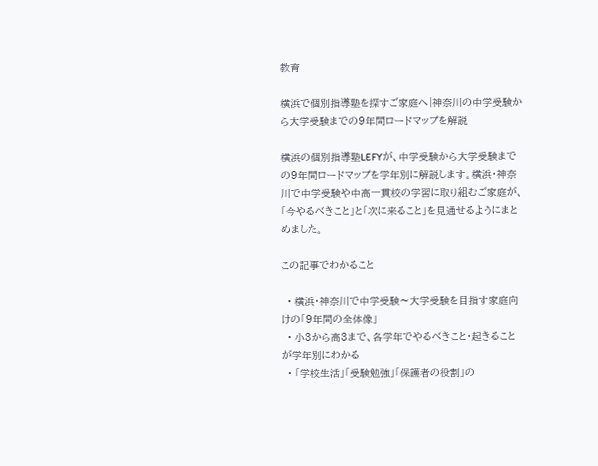教育

横浜で個別指導塾を探すご家庭へ|神奈川の中学受験から大学受験までの9年間ロードマップを解説

横浜の個別指導塾LEFYが、中学受験から大学受験までの9年間ロードマップを学年別に解説します。横浜・神奈川で中学受験や中高一貫校の学習に取り組むご家庭が、「今やるべきこと」と「次に来ること」を見通せるようにまとめました。

この記事でわかること

  • 横浜・神奈川で中学受験〜大学受験を目指す家庭向けの「9年間の全体像」
  • 小3から高3まで、各学年でやるべきこと・起きることが学年別にわかる
  • 「学校生活」「受験勉強」「保護者の役割」の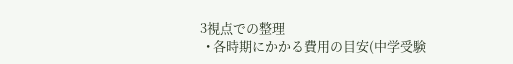3視点での整理
  • 各時期にかかる費用の目安(中学受験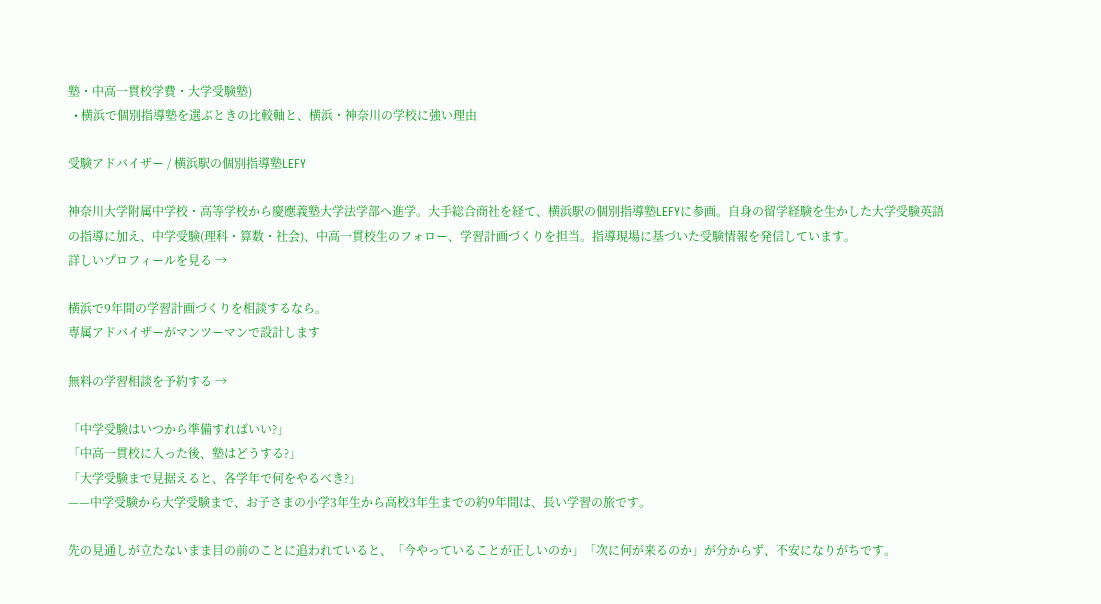塾・中高一貫校学費・大学受験塾)
  • 横浜で個別指導塾を選ぶときの比較軸と、横浜・神奈川の学校に強い理由

受験アドバイザー / 横浜駅の個別指導塾LEFY

神奈川大学附属中学校・高等学校から慶應義塾大学法学部へ進学。大手総合商社を経て、横浜駅の個別指導塾LEFYに参画。自身の留学経験を生かした大学受験英語の指導に加え、中学受験(理科・算数・社会)、中高一貫校生のフォロー、学習計画づくりを担当。指導現場に基づいた受験情報を発信しています。
詳しいプロフィールを見る →

横浜で9年間の学習計画づくりを相談するなら。
専属アドバイザーがマンツーマンで設計します

無料の学習相談を予約する →

「中学受験はいつから準備すればいい?」
「中高一貫校に入った後、塾はどうする?」
「大学受験まで見据えると、各学年で何をやるべき?」
——中学受験から大学受験まで、お子さまの小学3年生から高校3年生までの約9年間は、長い学習の旅です。

先の見通しが立たないまま目の前のことに追われていると、「今やっていることが正しいのか」「次に何が来るのか」が分からず、不安になりがちです。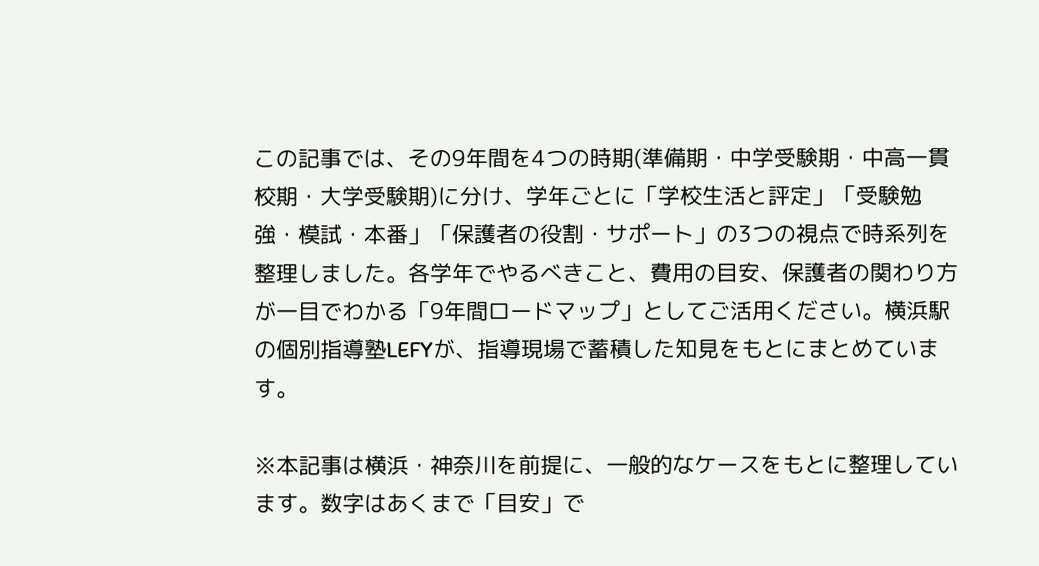この記事では、その9年間を4つの時期(準備期・中学受験期・中高一貫校期・大学受験期)に分け、学年ごとに「学校生活と評定」「受験勉強・模試・本番」「保護者の役割・サポート」の3つの視点で時系列を整理しました。各学年でやるべきこと、費用の目安、保護者の関わり方が一目でわかる「9年間ロードマップ」としてご活用ください。横浜駅の個別指導塾LEFYが、指導現場で蓄積した知見をもとにまとめています。

※本記事は横浜・神奈川を前提に、一般的なケースをもとに整理しています。数字はあくまで「目安」で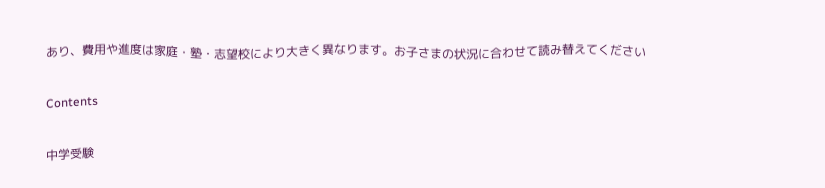あり、費用や進度は家庭・塾・志望校により大きく異なります。お子さまの状況に合わせて読み替えてください

Contents

中学受験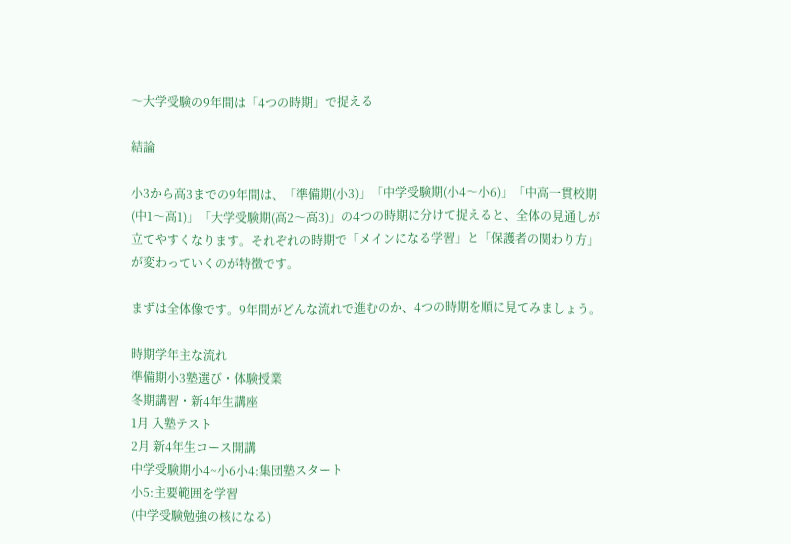〜大学受験の9年間は「4つの時期」で捉える

結論

小3から高3までの9年間は、「準備期(小3)」「中学受験期(小4〜小6)」「中高一貫校期(中1〜高1)」「大学受験期(高2〜高3)」の4つの時期に分けて捉えると、全体の見通しが立てやすくなります。それぞれの時期で「メインになる学習」と「保護者の関わり方」が変わっていくのが特徴です。

まずは全体像です。9年間がどんな流れで進むのか、4つの時期を順に見てみましょう。

時期学年主な流れ
準備期小3塾選び・体験授業
冬期講習・新4年生講座
1月 入塾テスト
2月 新4年生コース開講
中学受験期小4~小6小4:集団塾スタート
小5:主要範囲を学習
(中学受験勉強の核になる)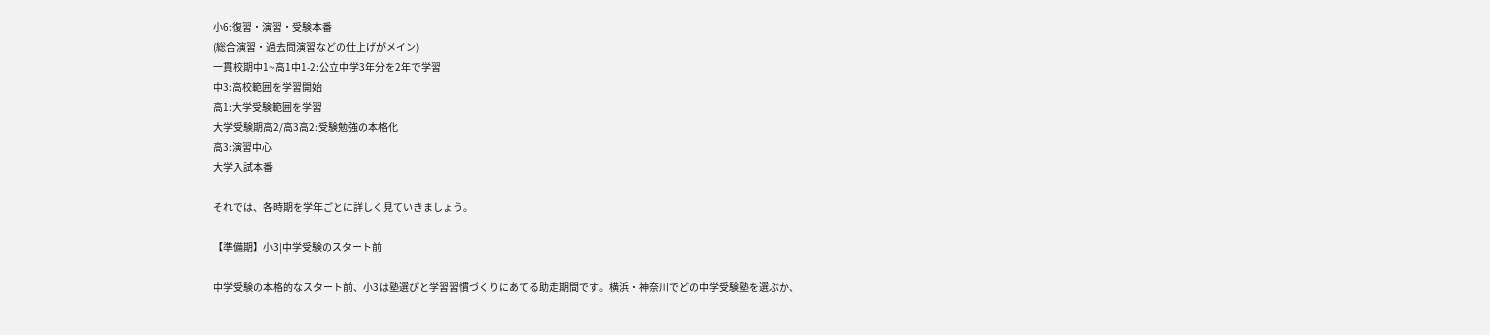小6:復習・演習・受験本番
(総合演習・過去問演習などの仕上げがメイン)
一貫校期中1~高1中1-2:公立中学3年分を2年で学習
中3:高校範囲を学習開始
高1:大学受験範囲を学習
大学受験期高2/高3高2:受験勉強の本格化
高3:演習中心
大学入試本番

それでは、各時期を学年ごとに詳しく見ていきましょう。

【準備期】小3|中学受験のスタート前

中学受験の本格的なスタート前、小3は塾選びと学習習慣づくりにあてる助走期間です。横浜・神奈川でどの中学受験塾を選ぶか、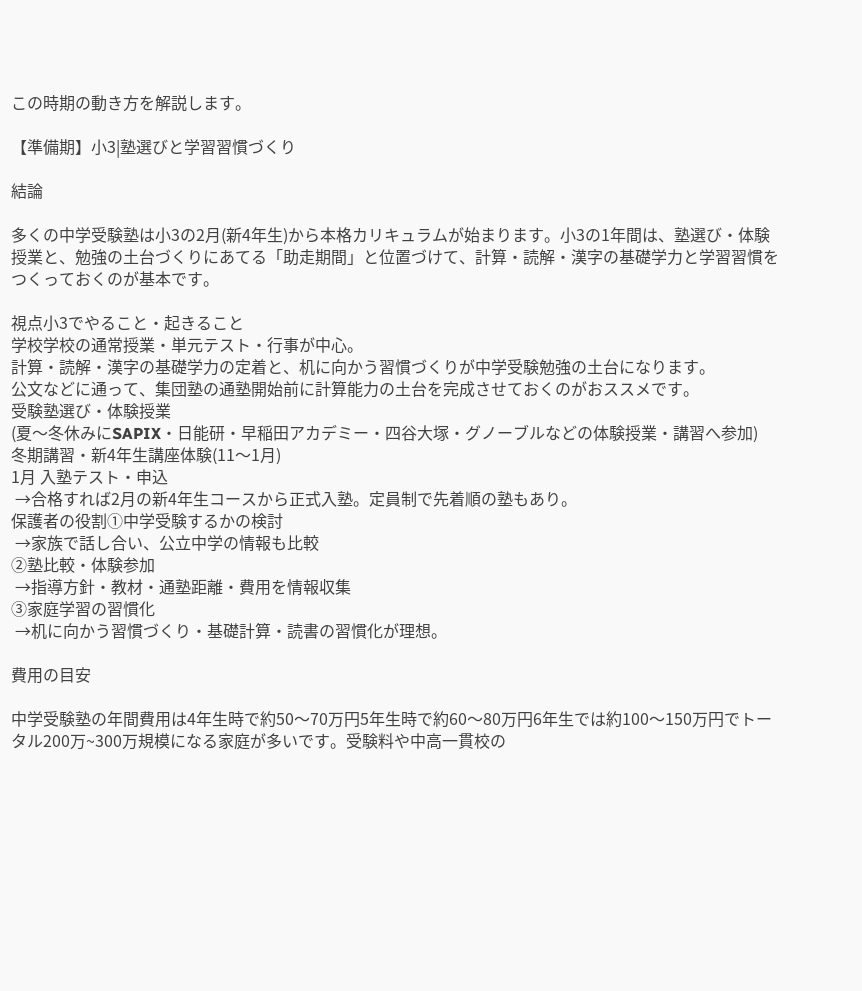この時期の動き方を解説します。

【準備期】小3|塾選びと学習習慣づくり

結論

多くの中学受験塾は小3の2月(新4年生)から本格カリキュラムが始まります。小3の1年間は、塾選び・体験授業と、勉強の土台づくりにあてる「助走期間」と位置づけて、計算・読解・漢字の基礎学力と学習習慣をつくっておくのが基本です。

視点小3でやること・起きること
学校学校の通常授業・単元テスト・行事が中心。
計算・読解・漢字の基礎学力の定着と、机に向かう習慣づくりが中学受験勉強の土台になります。
公文などに通って、集団塾の通塾開始前に計算能力の土台を完成させておくのがおススメです。
受験塾選び・体験授業
(夏〜冬休みにSAPIX・日能研・早稲田アカデミー・四谷大塚・グノーブルなどの体験授業・講習へ参加)
冬期講習・新4年生講座体験(11〜1月)
1月 入塾テスト・申込
 →合格すれば2月の新4年生コースから正式入塾。定員制で先着順の塾もあり。
保護者の役割①中学受験するかの検討
 →家族で話し合い、公立中学の情報も比較
②塾比較・体験参加
 →指導方針・教材・通塾距離・費用を情報収集
③家庭学習の習慣化
 →机に向かう習慣づくり・基礎計算・読書の習慣化が理想。

費用の目安

中学受験塾の年間費用は4年生時で約50〜70万円5年生時で約60〜80万円6年生では約100〜150万円でトータル200万~300万規模になる家庭が多いです。受験料や中高一貫校の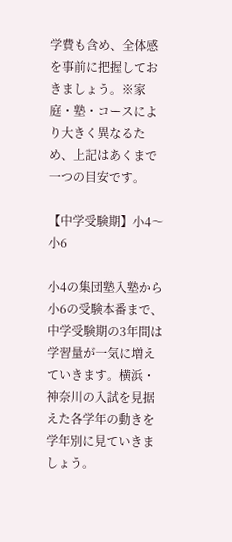学費も含め、全体感を事前に把握しておきましょう。※家庭・塾・コースにより大きく異なるため、上記はあくまで一つの目安です。

【中学受験期】小4〜小6

小4の集団塾入塾から小6の受験本番まで、中学受験期の3年間は学習量が一気に増えていきます。横浜・神奈川の入試を見据えた各学年の動きを学年別に見ていきましょう。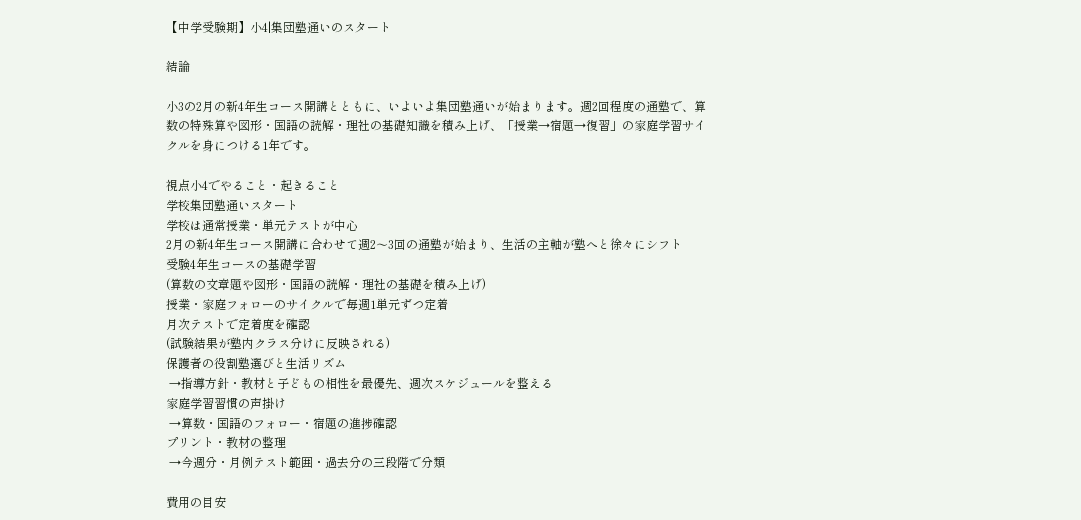【中学受験期】小4|集団塾通いのスタート

結論

小3の2月の新4年生コース開講とともに、いよいよ集団塾通いが始まります。週2回程度の通塾で、算数の特殊算や図形・国語の読解・理社の基礎知識を積み上げ、「授業→宿題→復習」の家庭学習サイクルを身につける1年です。

視点小4でやること・起きること
学校集団塾通いスタート
学校は通常授業・単元テストが中心
2月の新4年生コース開講に合わせて週2〜3回の通塾が始まり、生活の主軸が塾へと徐々にシフト
受験4年生コースの基礎学習
(算数の文章題や図形・国語の読解・理社の基礎を積み上げ)
授業・家庭フォローのサイクルで毎週1単元ずつ定着
月次テストで定着度を確認
(試験結果が塾内クラス分けに反映される)
保護者の役割塾選びと生活リズム
 →指導方針・教材と子どもの相性を最優先、週次スケジュールを整える
家庭学習習慣の声掛け
 →算数・国語のフォロー・宿題の進捗確認
プリント・教材の整理
 →今週分・月例テスト範囲・過去分の三段階で分類

費用の目安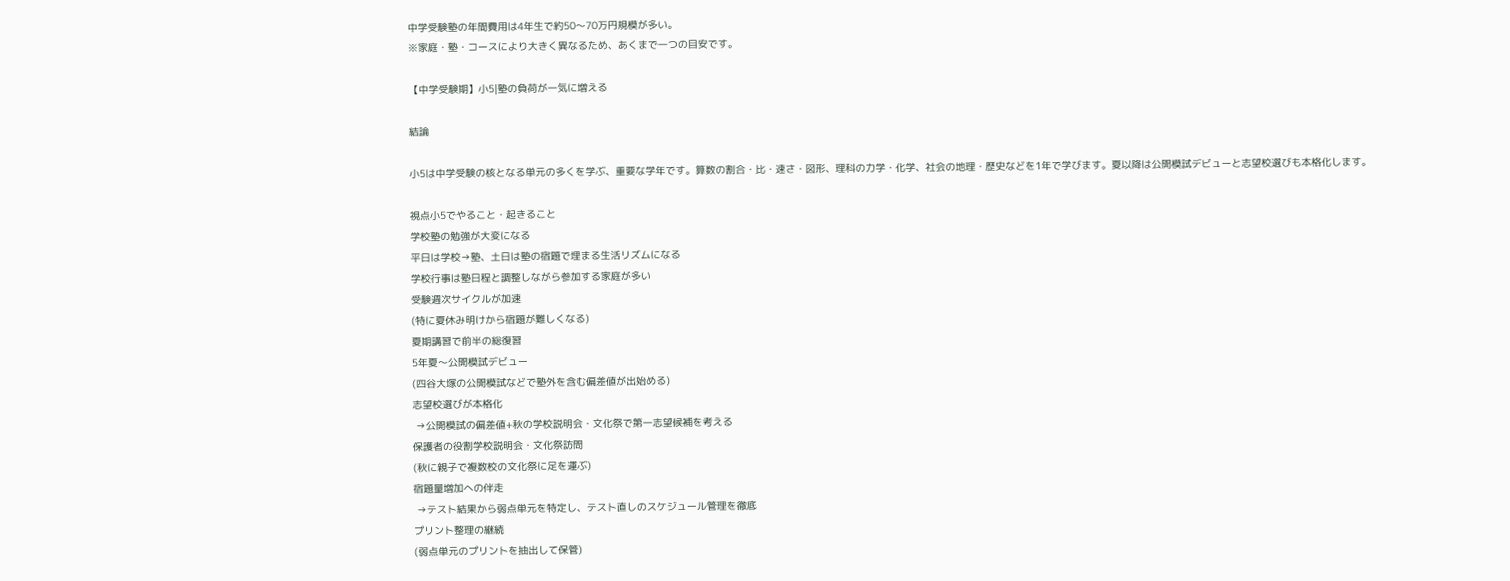中学受験塾の年間費用は4年生で約50〜70万円規模が多い。
※家庭・塾・コースにより大きく異なるため、あくまで一つの目安です。

【中学受験期】小5|塾の負荷が一気に増える

結論

小5は中学受験の核となる単元の多くを学ぶ、重要な学年です。算数の割合・比・速さ・図形、理科の力学・化学、社会の地理・歴史などを1年で学びます。夏以降は公開模試デビューと志望校選びも本格化します。

視点小5でやること・起きること
学校塾の勉強が大変になる
平日は学校→塾、土日は塾の宿題で埋まる生活リズムになる
学校行事は塾日程と調整しながら参加する家庭が多い
受験週次サイクルが加速
(特に夏休み明けから宿題が難しくなる)
夏期講習で前半の総復習
5年夏〜公開模試デビュー
(四谷大塚の公開模試などで塾外を含む偏差値が出始める)
志望校選びが本格化
 →公開模試の偏差値+秋の学校説明会・文化祭で第一志望候補を考える
保護者の役割学校説明会・文化祭訪問
(秋に親子で複数校の文化祭に足を運ぶ)
宿題量増加への伴走
 →テスト結果から弱点単元を特定し、テスト直しのスケジュール管理を徹底
プリント整理の継続
(弱点単元のプリントを抽出して保管)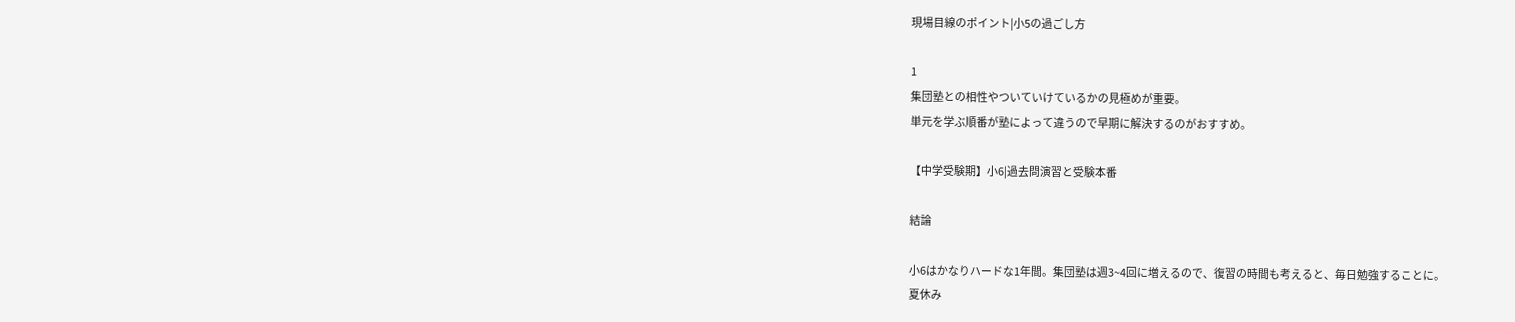現場目線のポイント|小5の過ごし方

1
集団塾との相性やついていけているかの見極めが重要。
単元を学ぶ順番が塾によって違うので早期に解決するのがおすすめ。

【中学受験期】小6|過去問演習と受験本番

結論

小6はかなりハードな1年間。集団塾は週3~4回に増えるので、復習の時間も考えると、毎日勉強することに。
夏休み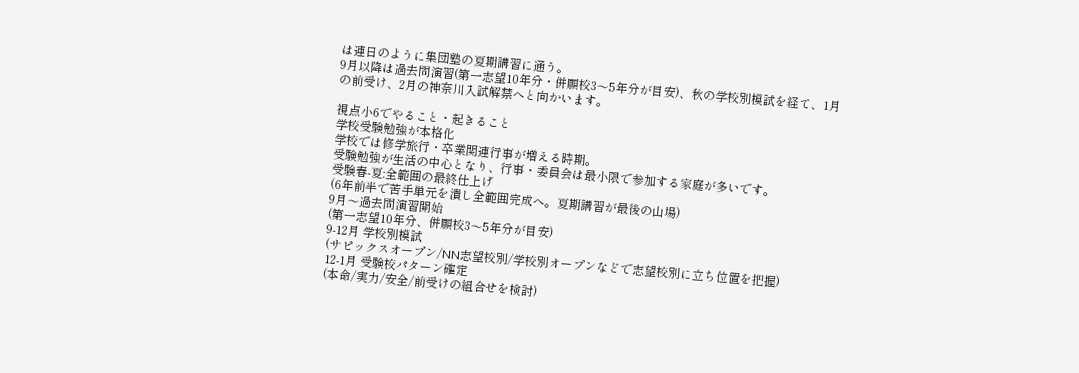は連日のように集団塾の夏期講習に通う。
9月以降は過去問演習(第一志望10年分・併願校3〜5年分が目安)、秋の学校別模試を経て、1月の前受け、2月の神奈川入試解禁へと向かいます。

視点小6でやること・起きること
学校受験勉強が本格化
学校では修学旅行・卒業関連行事が増える時期。
受験勉強が生活の中心となり、行事・委員会は最小限で参加する家庭が多いです。
受験春-夏:全範囲の最終仕上げ
(6年前半で苦手単元を潰し全範囲完成へ。夏期講習が最後の山場)
9月〜過去問演習開始
(第一志望10年分、併願校3〜5年分が目安)
9-12月 学校別模試
(サピックスオープン/NN志望校別/学校別オープンなどで志望校別に立ち位置を把握)
12-1月 受験校パターン確定
(本命/実力/安全/前受けの組合せを検討)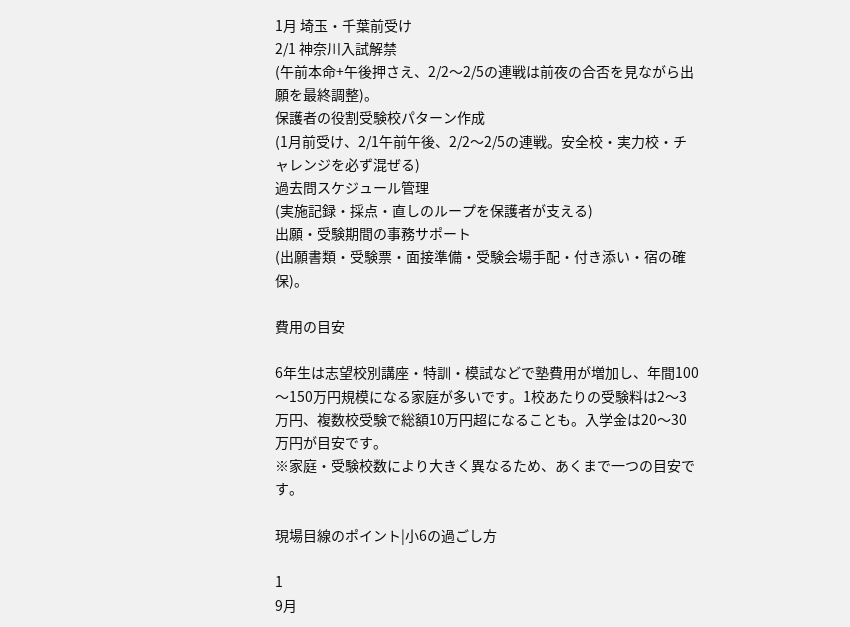1月 埼玉・千葉前受け
2/1 神奈川入試解禁
(午前本命+午後押さえ、2/2〜2/5の連戦は前夜の合否を見ながら出願を最終調整)。
保護者の役割受験校パターン作成
(1月前受け、2/1午前午後、2/2〜2/5の連戦。安全校・実力校・チャレンジを必ず混ぜる)
過去問スケジュール管理
(実施記録・採点・直しのループを保護者が支える)
出願・受験期間の事務サポート
(出願書類・受験票・面接準備・受験会場手配・付き添い・宿の確保)。

費用の目安

6年生は志望校別講座・特訓・模試などで塾費用が増加し、年間100〜150万円規模になる家庭が多いです。1校あたりの受験料は2〜3万円、複数校受験で総額10万円超になることも。入学金は20〜30万円が目安です。
※家庭・受験校数により大きく異なるため、あくまで一つの目安です。

現場目線のポイント|小6の過ごし方

1
9月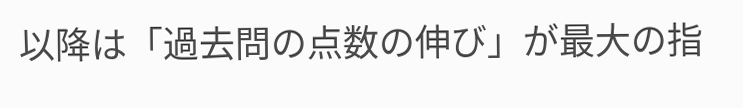以降は「過去問の点数の伸び」が最大の指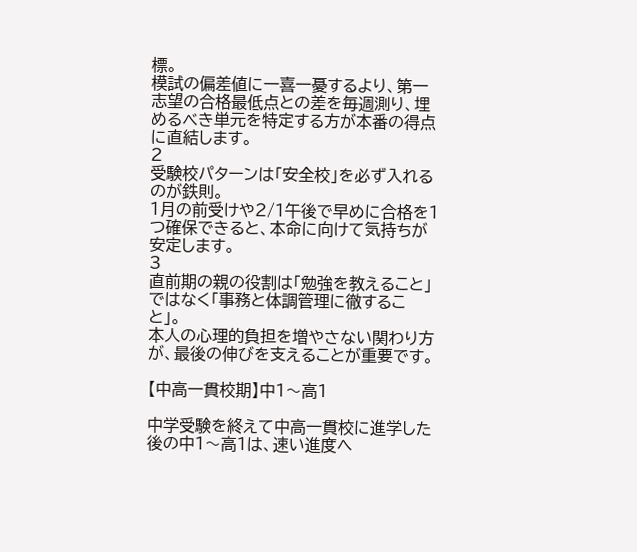標。
模試の偏差値に一喜一憂するより、第一志望の合格最低点との差を毎週測り、埋めるべき単元を特定する方が本番の得点に直結します。
2
受験校パターンは「安全校」を必ず入れるのが鉄則。
1月の前受けや2/1午後で早めに合格を1つ確保できると、本命に向けて気持ちが安定します。
3
直前期の親の役割は「勉強を教えること」ではなく「事務と体調管理に徹すること」。
本人の心理的負担を増やさない関わり方が、最後の伸びを支えることが重要です。

【中高一貫校期】中1〜高1

中学受験を終えて中高一貫校に進学した後の中1〜高1は、速い進度へ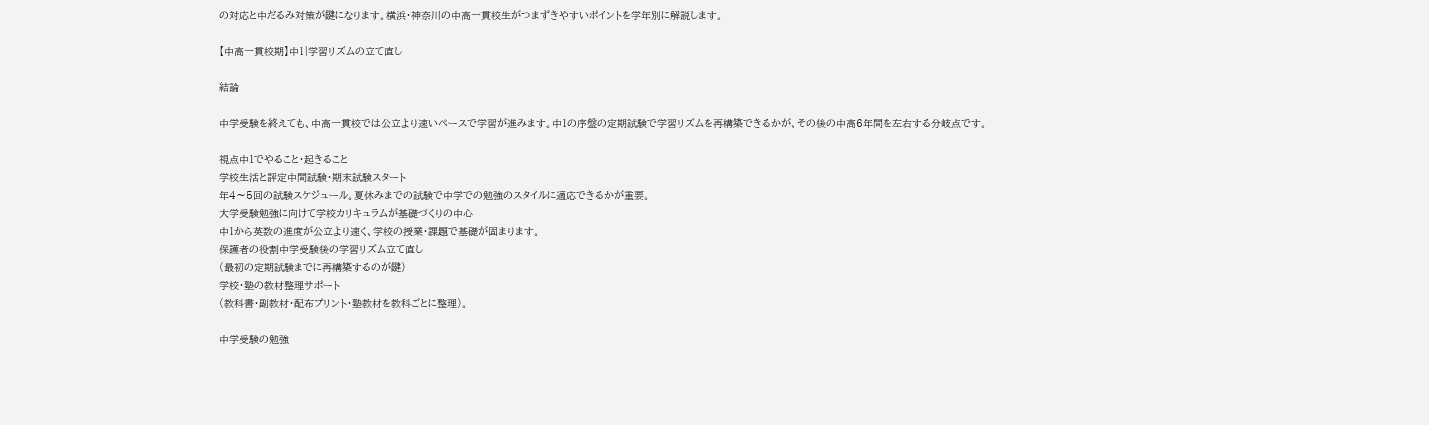の対応と中だるみ対策が鍵になります。横浜・神奈川の中高一貫校生がつまずきやすいポイントを学年別に解説します。

【中高一貫校期】中1|学習リズムの立て直し

結論

中学受験を終えても、中高一貫校では公立より速いペースで学習が進みます。中1の序盤の定期試験で学習リズムを再構築できるかが、その後の中高6年間を左右する分岐点です。

視点中1でやること・起きること
学校生活と評定中間試験・期末試験スタート
年4〜5回の試験スケジュール。夏休みまでの試験で中学での勉強のスタイルに適応できるかが重要。
大学受験勉強に向けて学校カリキュラムが基礎づくりの中心
中1から英数の進度が公立より速く、学校の授業・課題で基礎が固まります。
保護者の役割中学受験後の学習リズム立て直し
(最初の定期試験までに再構築するのが鍵)
学校・塾の教材整理サポート
(教科書・副教材・配布プリント・塾教材を教科ごとに整理)。

中学受験の勉強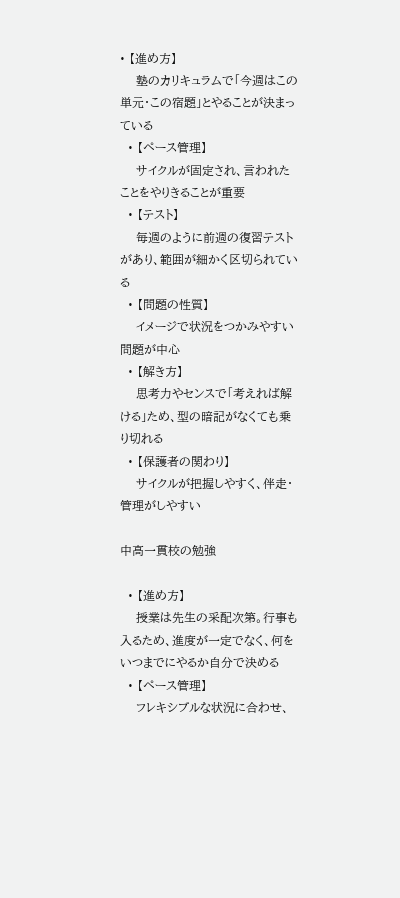• 【進め方】
    塾のカリキュラムで「今週はこの単元・この宿題」とやることが決まっている
  • 【ペース管理】
    サイクルが固定され、言われたことをやりきることが重要
  • 【テスト】
    毎週のように前週の復習テストがあり、範囲が細かく区切られている
  • 【問題の性質】
    イメージで状況をつかみやすい問題が中心
  • 【解き方】
    思考力やセンスで「考えれば解ける」ため、型の暗記がなくても乗り切れる
  • 【保護者の関わり】
    サイクルが把握しやすく、伴走・管理がしやすい

中高一貫校の勉強

  • 【進め方】
    授業は先生の采配次第。行事も入るため、進度が一定でなく、何をいつまでにやるか自分で決める
  • 【ペース管理】
    フレキシブルな状況に合わせ、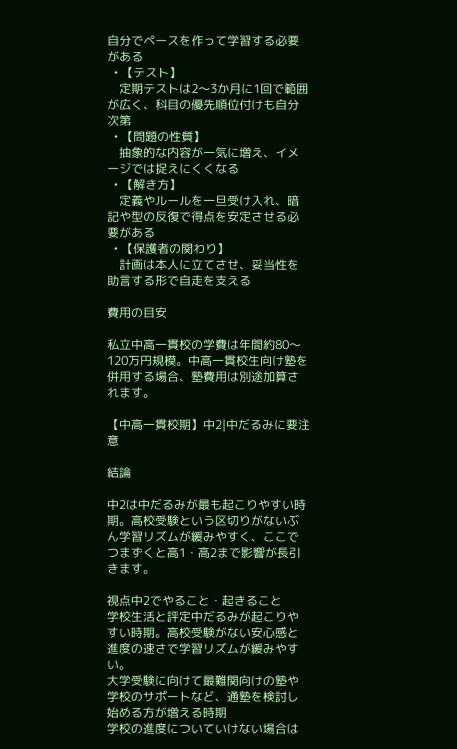自分でペースを作って学習する必要がある
  • 【テスト】
    定期テストは2〜3か月に1回で範囲が広く、科目の優先順位付けも自分次第
  • 【問題の性質】
    抽象的な内容が一気に増え、イメージでは捉えにくくなる
  • 【解き方】
    定義やルールを一旦受け入れ、暗記や型の反復で得点を安定させる必要がある
  • 【保護者の関わり】
    計画は本人に立てさせ、妥当性を助言する形で自走を支える

費用の目安

私立中高一貫校の学費は年間約80〜120万円規模。中高一貫校生向け塾を併用する場合、塾費用は別途加算されます。

【中高一貫校期】中2|中だるみに要注意

結論

中2は中だるみが最も起こりやすい時期。高校受験という区切りがないぶん学習リズムが緩みやすく、ここでつまずくと高1・高2まで影響が長引きます。

視点中2でやること・起きること
学校生活と評定中だるみが起こりやすい時期。高校受験がない安心感と進度の速さで学習リズムが緩みやすい。
大学受験に向けて最難関向けの塾や学校のサポートなど、通塾を検討し始める方が増える時期
学校の進度についていけない場合は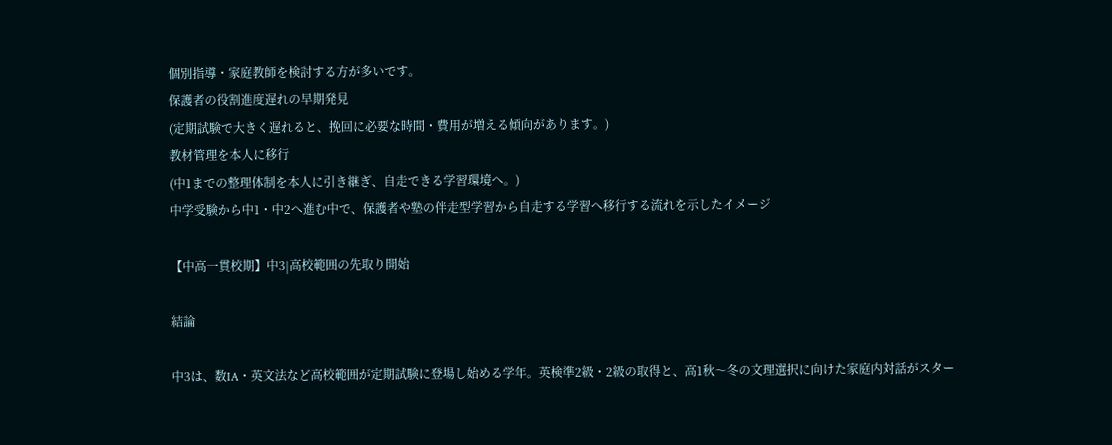個別指導・家庭教師を検討する方が多いです。
保護者の役割進度遅れの早期発見
(定期試験で大きく遅れると、挽回に必要な時間・費用が増える傾向があります。)
教材管理を本人に移行
(中1までの整理体制を本人に引き継ぎ、自走できる学習環境へ。)
中学受験から中1・中2へ進む中で、保護者や塾の伴走型学習から自走する学習へ移行する流れを示したイメージ

【中高一貫校期】中3|高校範囲の先取り開始

結論

中3は、数IA・英文法など高校範囲が定期試験に登場し始める学年。英検準2級・2級の取得と、高1秋〜冬の文理選択に向けた家庭内対話がスター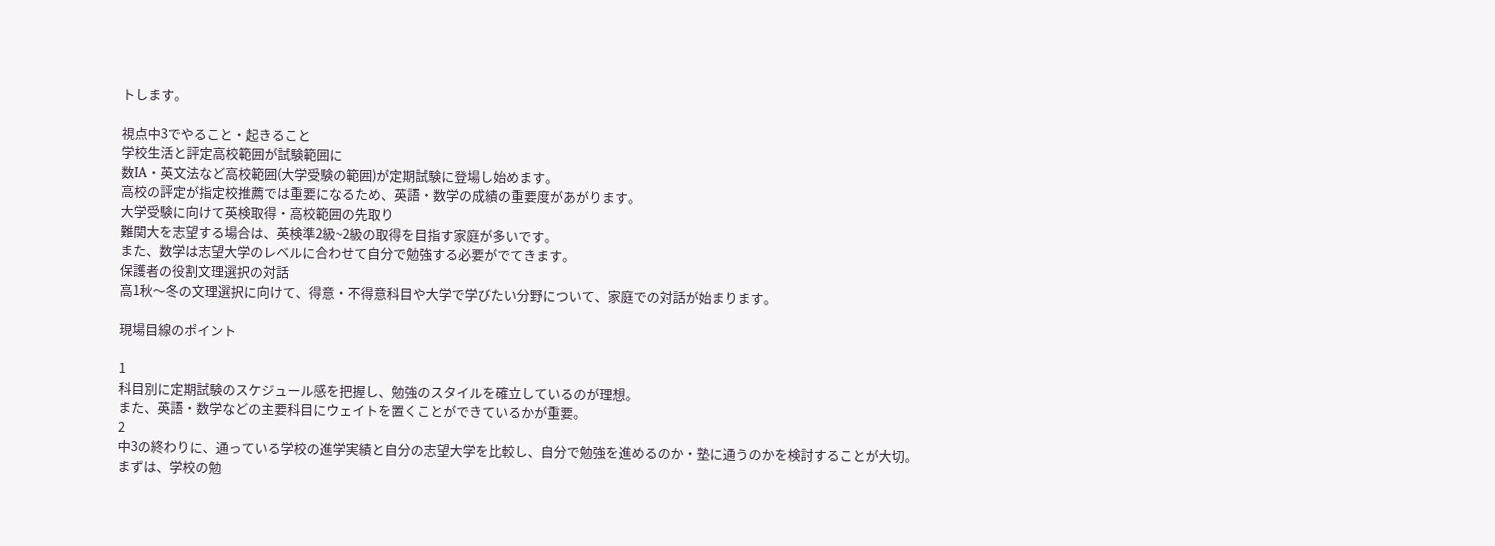トします。

視点中3でやること・起きること
学校生活と評定高校範囲が試験範囲に
数IA・英文法など高校範囲(大学受験の範囲)が定期試験に登場し始めます。
高校の評定が指定校推薦では重要になるため、英語・数学の成績の重要度があがります。
大学受験に向けて英検取得・高校範囲の先取り
難関大を志望する場合は、英検準2級~2級の取得を目指す家庭が多いです。
また、数学は志望大学のレベルに合わせて自分で勉強する必要がでてきます。
保護者の役割文理選択の対話
高1秋〜冬の文理選択に向けて、得意・不得意科目や大学で学びたい分野について、家庭での対話が始まります。

現場目線のポイント

1
科目別に定期試験のスケジュール感を把握し、勉強のスタイルを確立しているのが理想。
また、英語・数学などの主要科目にウェイトを置くことができているかが重要。
2
中3の終わりに、通っている学校の進学実績と自分の志望大学を比較し、自分で勉強を進めるのか・塾に通うのかを検討することが大切。
まずは、学校の勉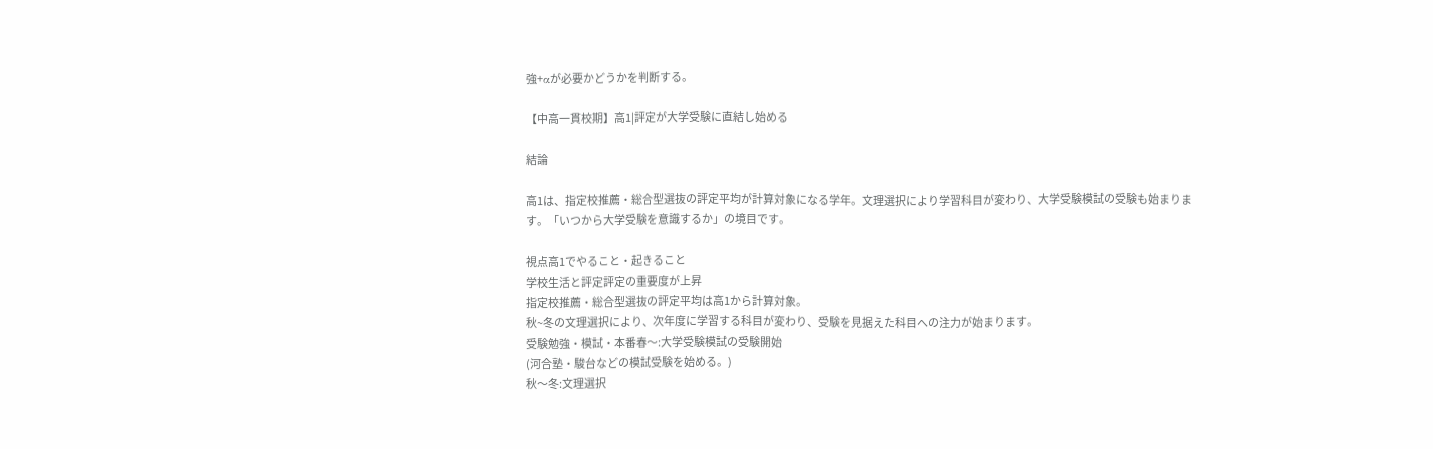強+αが必要かどうかを判断する。

【中高一貫校期】高1|評定が大学受験に直結し始める

結論

高1は、指定校推薦・総合型選抜の評定平均が計算対象になる学年。文理選択により学習科目が変わり、大学受験模試の受験も始まります。「いつから大学受験を意識するか」の境目です。

視点高1でやること・起きること
学校生活と評定評定の重要度が上昇
指定校推薦・総合型選抜の評定平均は高1から計算対象。
秋~冬の文理選択により、次年度に学習する科目が変わり、受験を見据えた科目への注力が始まります。
受験勉強・模試・本番春〜:大学受験模試の受験開始
(河合塾・駿台などの模試受験を始める。)
秋〜冬:文理選択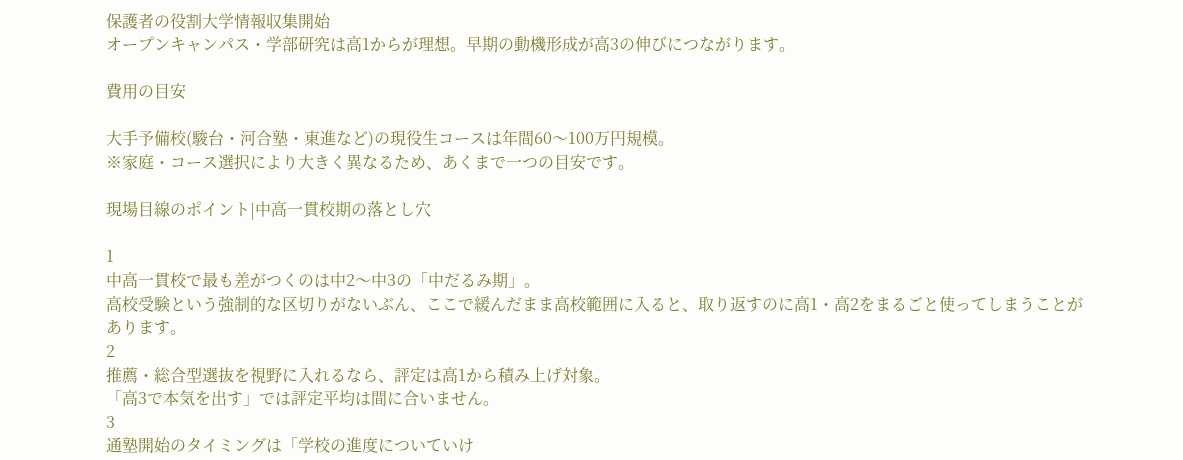保護者の役割大学情報収集開始
オープンキャンパス・学部研究は高1からが理想。早期の動機形成が高3の伸びにつながります。

費用の目安

大手予備校(駿台・河合塾・東進など)の現役生コースは年間60〜100万円規模。
※家庭・コース選択により大きく異なるため、あくまで一つの目安です。

現場目線のポイント|中高一貫校期の落とし穴

1
中高一貫校で最も差がつくのは中2〜中3の「中だるみ期」。
高校受験という強制的な区切りがないぶん、ここで緩んだまま高校範囲に入ると、取り返すのに高1・高2をまるごと使ってしまうことがあります。
2
推薦・総合型選抜を視野に入れるなら、評定は高1から積み上げ対象。
「高3で本気を出す」では評定平均は間に合いません。
3
通塾開始のタイミングは「学校の進度についていけ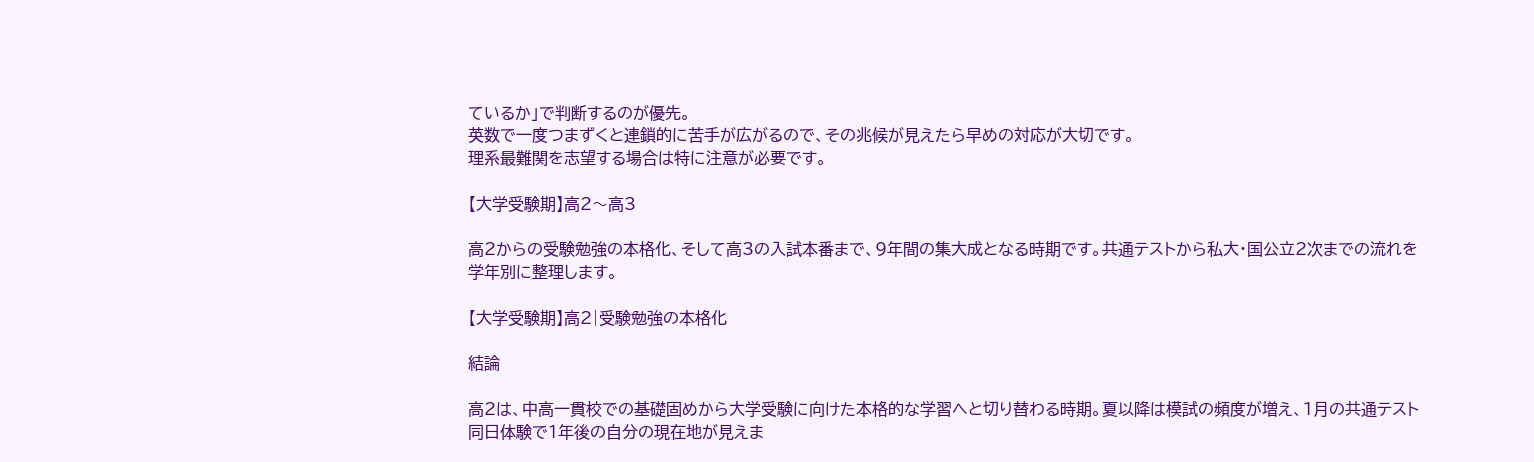ているか」で判断するのが優先。
英数で一度つまずくと連鎖的に苦手が広がるので、その兆候が見えたら早めの対応が大切です。
理系最難関を志望する場合は特に注意が必要です。

【大学受験期】高2〜高3

高2からの受験勉強の本格化、そして高3の入試本番まで、9年間の集大成となる時期です。共通テストから私大・国公立2次までの流れを学年別に整理します。

【大学受験期】高2|受験勉強の本格化

結論

高2は、中高一貫校での基礎固めから大学受験に向けた本格的な学習へと切り替わる時期。夏以降は模試の頻度が増え、1月の共通テスト同日体験で1年後の自分の現在地が見えま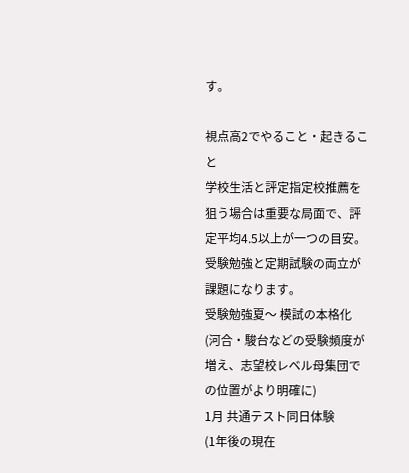す。

視点高2でやること・起きること
学校生活と評定指定校推薦を狙う場合は重要な局面で、評定平均4.5以上が一つの目安。受験勉強と定期試験の両立が課題になります。
受験勉強夏〜 模試の本格化
(河合・駿台などの受験頻度が増え、志望校レベル母集団での位置がより明確に)
1月 共通テスト同日体験
(1年後の現在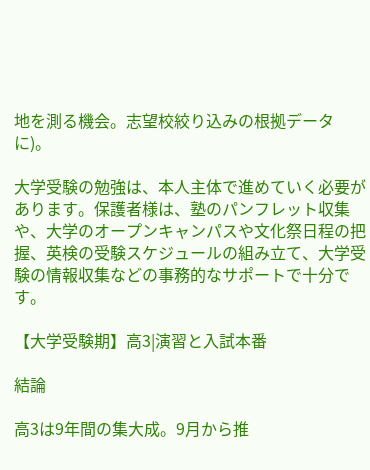地を測る機会。志望校絞り込みの根拠データに)。

大学受験の勉強は、本人主体で進めていく必要があります。保護者様は、塾のパンフレット収集や、大学のオープンキャンパスや文化祭日程の把握、英検の受験スケジュールの組み立て、大学受験の情報収集などの事務的なサポートで十分です。

【大学受験期】高3|演習と入試本番

結論

高3は9年間の集大成。9月から推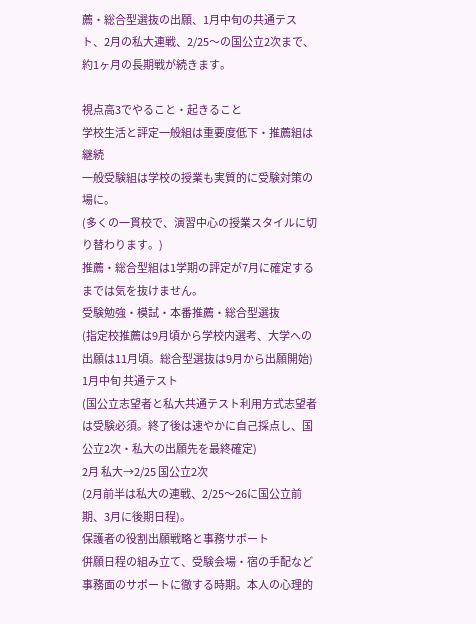薦・総合型選抜の出願、1月中旬の共通テスト、2月の私大連戦、2/25〜の国公立2次まで、約1ヶ月の長期戦が続きます。

視点高3でやること・起きること
学校生活と評定一般組は重要度低下・推薦組は継続
一般受験組は学校の授業も実質的に受験対策の場に。
(多くの一貫校で、演習中心の授業スタイルに切り替わります。)
推薦・総合型組は1学期の評定が7月に確定するまでは気を抜けません。
受験勉強・模試・本番推薦・総合型選抜
(指定校推薦は9月頃から学校内選考、大学への出願は11月頃。総合型選抜は9月から出願開始)
1月中旬 共通テスト
(国公立志望者と私大共通テスト利用方式志望者は受験必須。終了後は速やかに自己採点し、国公立2次・私大の出願先を最終確定)
2月 私大→2/25 国公立2次
(2月前半は私大の連戦、2/25〜26に国公立前期、3月に後期日程)。
保護者の役割出願戦略と事務サポート
併願日程の組み立て、受験会場・宿の手配など事務面のサポートに徹する時期。本人の心理的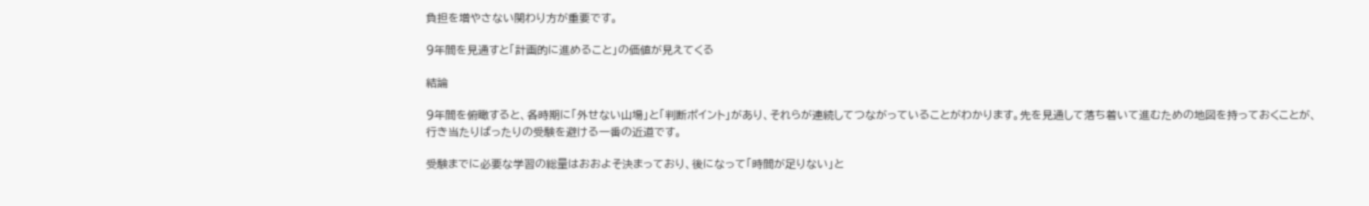負担を増やさない関わり方が重要です。

9年間を見通すと「計画的に進めること」の価値が見えてくる

結論

9年間を俯瞰すると、各時期に「外せない山場」と「判断ポイント」があり、それらが連続してつながっていることがわかります。先を見通して落ち着いて進むための地図を持っておくことが、行き当たりばったりの受験を避ける一番の近道です。

受験までに必要な学習の総量はおおよそ決まっており、後になって「時間が足りない」と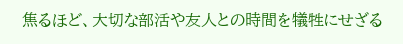焦るほど、大切な部活や友人との時間を犠牲にせざる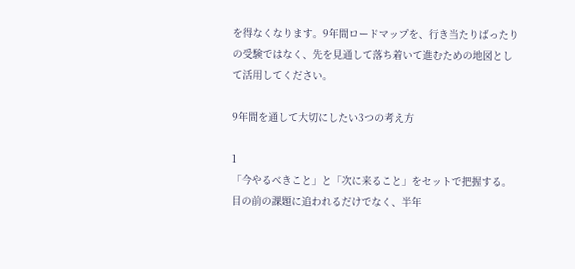を得なくなります。9年間ロードマップを、行き当たりばったりの受験ではなく、先を見通して落ち着いて進むための地図として活用してください。

9年間を通して大切にしたい3つの考え方

1
「今やるべきこと」と「次に来ること」をセットで把握する。
目の前の課題に追われるだけでなく、半年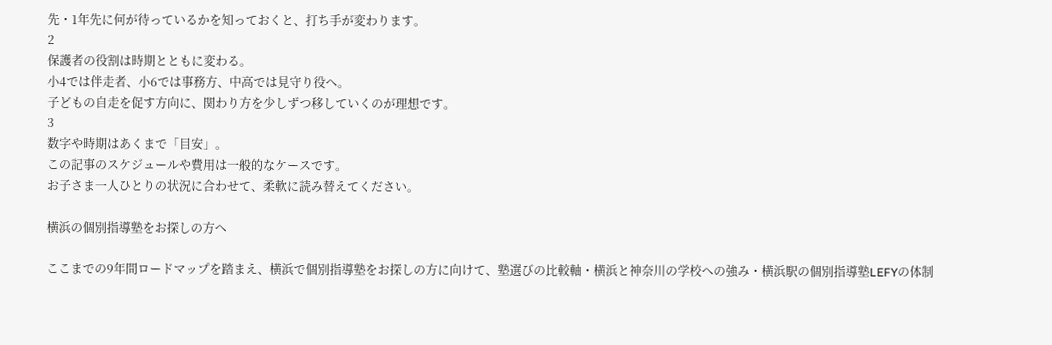先・1年先に何が待っているかを知っておくと、打ち手が変わります。
2
保護者の役割は時期とともに変わる。
小4では伴走者、小6では事務方、中高では見守り役へ。
子どもの自走を促す方向に、関わり方を少しずつ移していくのが理想です。
3
数字や時期はあくまで「目安」。
この記事のスケジュールや費用は一般的なケースです。
お子さま一人ひとりの状況に合わせて、柔軟に読み替えてください。

横浜の個別指導塾をお探しの方へ

ここまでの9年間ロードマップを踏まえ、横浜で個別指導塾をお探しの方に向けて、塾選びの比較軸・横浜と神奈川の学校への強み・横浜駅の個別指導塾LEFYの体制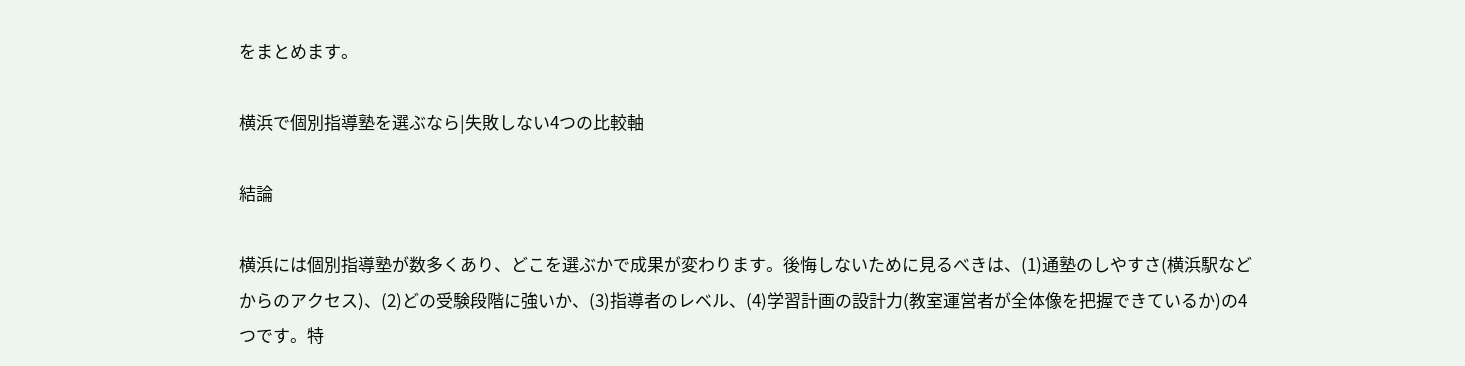をまとめます。

横浜で個別指導塾を選ぶなら|失敗しない4つの比較軸

結論

横浜には個別指導塾が数多くあり、どこを選ぶかで成果が変わります。後悔しないために見るべきは、(1)通塾のしやすさ(横浜駅などからのアクセス)、(2)どの受験段階に強いか、(3)指導者のレベル、(4)学習計画の設計力(教室運営者が全体像を把握できているか)の4つです。特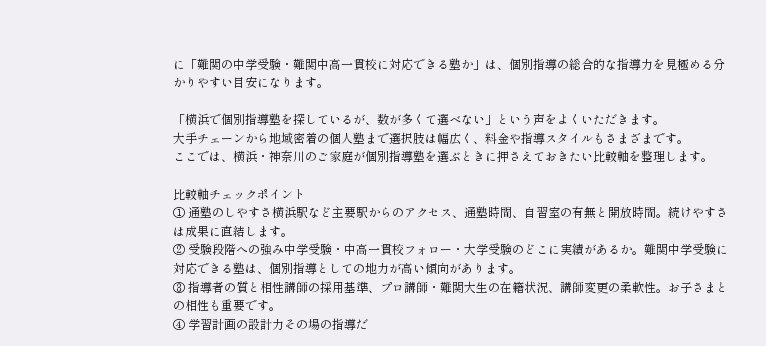に「難関の中学受験・難関中高一貫校に対応できる塾か」は、個別指導の総合的な指導力を見極める分かりやすい目安になります。

「横浜で個別指導塾を探しているが、数が多くて選べない」という声をよくいただきます。
大手チェーンから地域密着の個人塾まで選択肢は幅広く、料金や指導スタイルもさまざまです。
ここでは、横浜・神奈川のご家庭が個別指導塾を選ぶときに押さえておきたい比較軸を整理します。

比較軸チェックポイント
① 通塾のしやすさ横浜駅など主要駅からのアクセス、通塾時間、自習室の有無と開放時間。続けやすさは成果に直結します。
② 受験段階への強み中学受験・中高一貫校フォロー・大学受験のどこに実績があるか。難関中学受験に対応できる塾は、個別指導としての地力が高い傾向があります。
③ 指導者の質と相性講師の採用基準、プロ講師・難関大生の在籍状況、講師変更の柔軟性。お子さまとの相性も重要です。
④ 学習計画の設計力その場の指導だ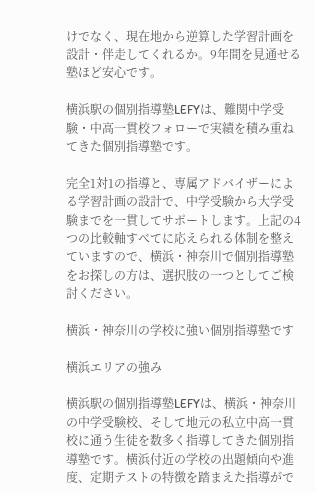けでなく、現在地から逆算した学習計画を設計・伴走してくれるか。9年間を見通せる塾ほど安心です。

横浜駅の個別指導塾LEFYは、難関中学受験・中高一貫校フォローで実績を積み重ねてきた個別指導塾です。

完全1対1の指導と、専属アドバイザーによる学習計画の設計で、中学受験から大学受験までを一貫してサポートします。上記の4つの比較軸すべてに応えられる体制を整えていますので、横浜・神奈川で個別指導塾をお探しの方は、選択肢の一つとしてご検討ください。

横浜・神奈川の学校に強い個別指導塾です

横浜エリアの強み

横浜駅の個別指導塾LEFYは、横浜・神奈川の中学受験校、そして地元の私立中高一貫校に通う生徒を数多く指導してきた個別指導塾です。横浜付近の学校の出題傾向や進度、定期テストの特徴を踏まえた指導がで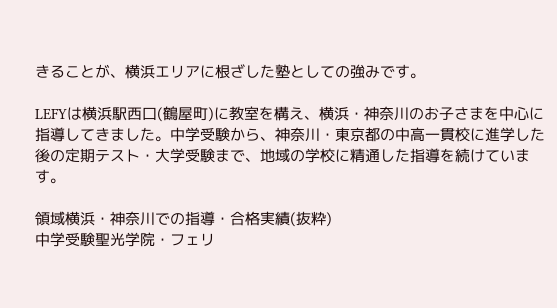きることが、横浜エリアに根ざした塾としての強みです。

LEFYは横浜駅西口(鶴屋町)に教室を構え、横浜・神奈川のお子さまを中心に指導してきました。中学受験から、神奈川・東京都の中高一貫校に進学した後の定期テスト・大学受験まで、地域の学校に精通した指導を続けています。

領域横浜・神奈川での指導・合格実績(抜粋)
中学受験聖光学院・フェリ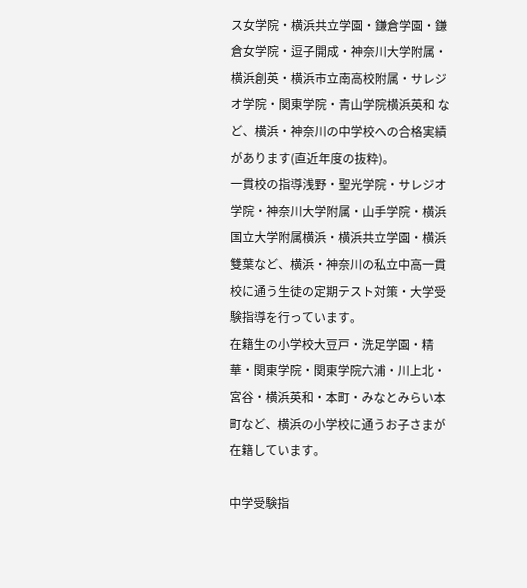ス女学院・横浜共立学園・鎌倉学園・鎌倉女学院・逗子開成・神奈川大学附属・横浜創英・横浜市立南高校附属・サレジオ学院・関東学院・青山学院横浜英和 など、横浜・神奈川の中学校への合格実績があります(直近年度の抜粋)。
一貫校の指導浅野・聖光学院・サレジオ学院・神奈川大学附属・山手学院・横浜国立大学附属横浜・横浜共立学園・横浜雙葉など、横浜・神奈川の私立中高一貫校に通う生徒の定期テスト対策・大学受験指導を行っています。
在籍生の小学校大豆戸・洗足学園・精華・関東学院・関東学院六浦・川上北・宮谷・横浜英和・本町・みなとみらい本町など、横浜の小学校に通うお子さまが在籍しています。

中学受験指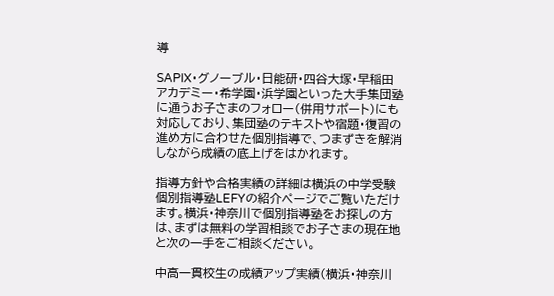導

SAPIX・グノーブル・日能研・四谷大塚・早稲田アカデミー・希学園・浜学園といった大手集団塾に通うお子さまのフォロー(併用サポート)にも対応しており、集団塾のテキストや宿題・復習の進め方に合わせた個別指導で、つまずきを解消しながら成績の底上げをはかれます。

指導方針や合格実績の詳細は横浜の中学受験 個別指導塾LEFYの紹介ページでご覧いただけます。横浜・神奈川で個別指導塾をお探しの方は、まずは無料の学習相談でお子さまの現在地と次の一手をご相談ください。

中高一貫校生の成績アップ実績(横浜・神奈川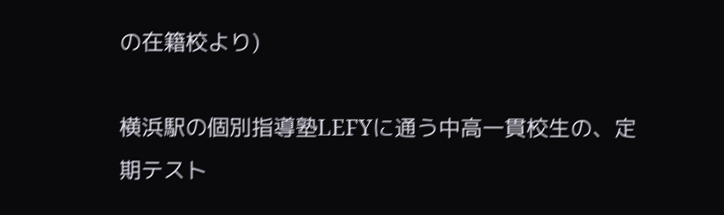の在籍校より)

横浜駅の個別指導塾LEFYに通う中高一貫校生の、定期テスト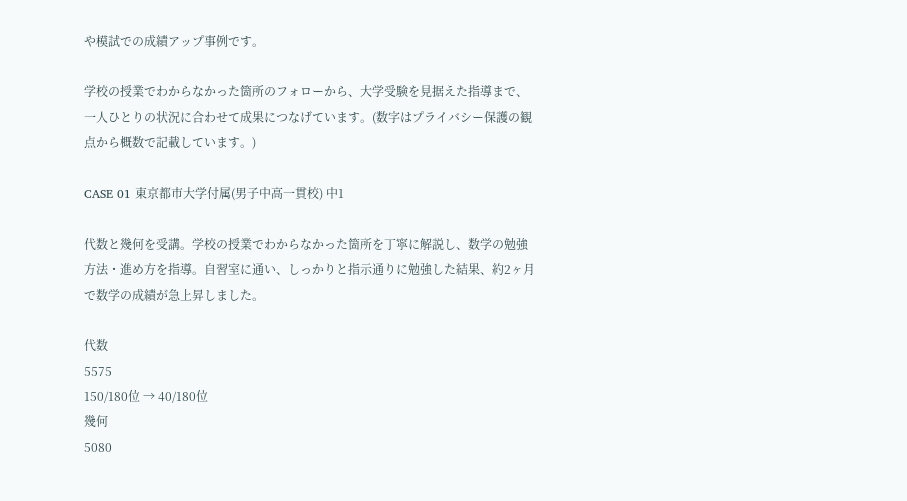や模試での成績アップ事例です。

学校の授業でわからなかった箇所のフォローから、大学受験を見据えた指導まで、一人ひとりの状況に合わせて成果につなげています。(数字はプライバシー保護の観点から概数で記載しています。)

CASE 01 東京都市大学付属(男子中高一貫校) 中1

代数と幾何を受講。学校の授業でわからなかった箇所を丁寧に解説し、数学の勉強方法・進め方を指導。自習室に通い、しっかりと指示通りに勉強した結果、約2ヶ月で数学の成績が急上昇しました。

代数
5575
150/180位 → 40/180位
幾何
5080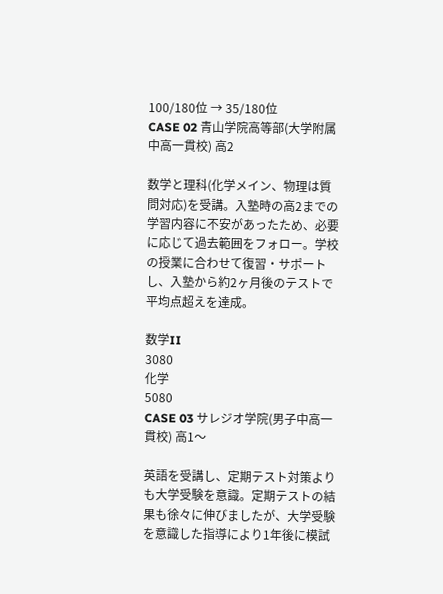100/180位 → 35/180位
CASE 02 青山学院高等部(大学附属中高一貫校) 高2

数学と理科(化学メイン、物理は質問対応)を受講。入塾時の高2までの学習内容に不安があったため、必要に応じて過去範囲をフォロー。学校の授業に合わせて復習・サポートし、入塾から約2ヶ月後のテストで平均点超えを達成。

数学II
3080
化学
5080
CASE 03 サレジオ学院(男子中高一貫校) 高1〜

英語を受講し、定期テスト対策よりも大学受験を意識。定期テストの結果も徐々に伸びましたが、大学受験を意識した指導により1年後に模試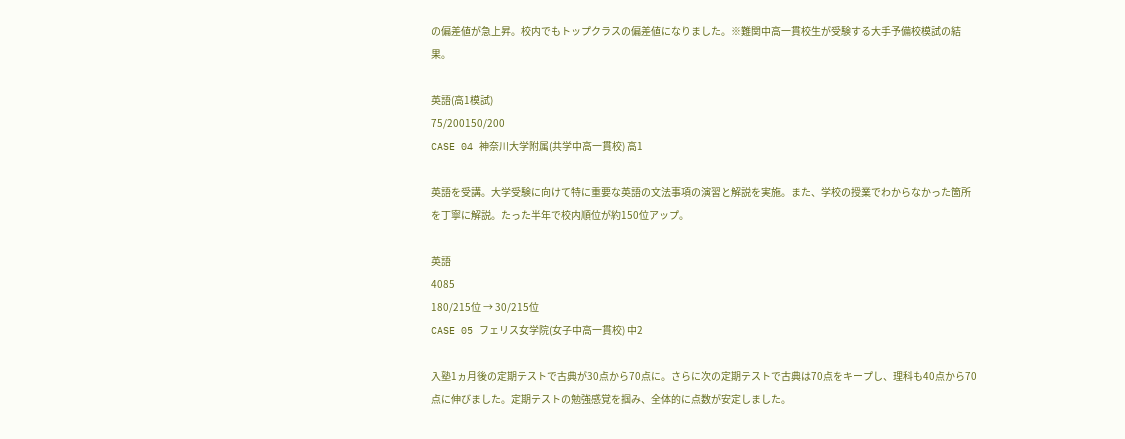の偏差値が急上昇。校内でもトップクラスの偏差値になりました。※難関中高一貫校生が受験する大手予備校模試の結果。

英語(高1模試)
75/200150/200
CASE 04 神奈川大学附属(共学中高一貫校) 高1

英語を受講。大学受験に向けて特に重要な英語の文法事項の演習と解説を実施。また、学校の授業でわからなかった箇所を丁寧に解説。たった半年で校内順位が約150位アップ。

英語
4085
180/215位 → 30/215位
CASE 05 フェリス女学院(女子中高一貫校) 中2

入塾1ヵ月後の定期テストで古典が30点から70点に。さらに次の定期テストで古典は70点をキープし、理科も40点から70点に伸びました。定期テストの勉強感覚を掴み、全体的に点数が安定しました。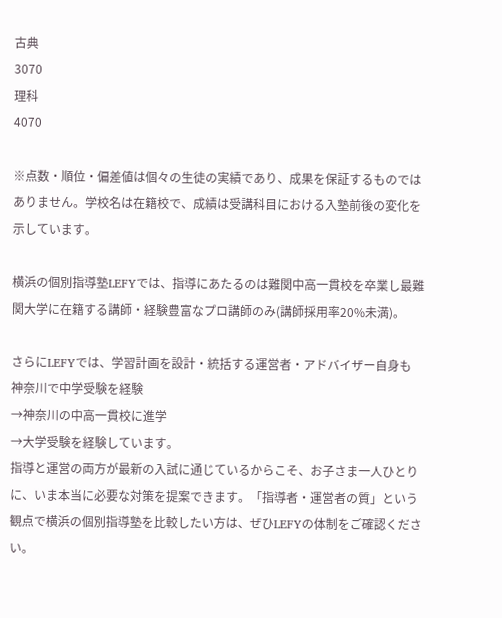古典
3070
理科
4070

※点数・順位・偏差値は個々の生徒の実績であり、成果を保証するものではありません。学校名は在籍校で、成績は受講科目における入塾前後の変化を示しています。

横浜の個別指導塾LEFYでは、指導にあたるのは難関中高一貫校を卒業し最難関大学に在籍する講師・経験豊富なプロ講師のみ(講師採用率20%未満)。

さらにLEFYでは、学習計画を設計・統括する運営者・アドバイザー自身も
神奈川で中学受験を経験
→神奈川の中高一貫校に進学
→大学受験を経験しています。
指導と運営の両方が最新の入試に通じているからこそ、お子さま一人ひとりに、いま本当に必要な対策を提案できます。「指導者・運営者の質」という観点で横浜の個別指導塾を比較したい方は、ぜひLEFYの体制をご確認ください。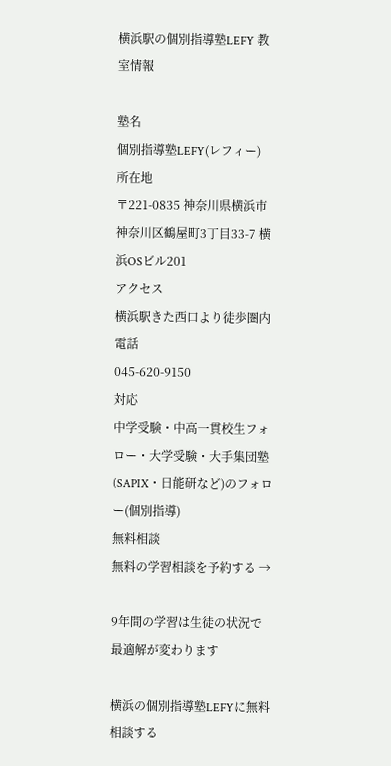横浜駅の個別指導塾LEFY 教室情報

塾名
個別指導塾LEFY(レフィー)
所在地
〒221-0835 神奈川県横浜市神奈川区鶴屋町3丁目33-7 横浜OSビル201
アクセス
横浜駅きた西口より徒歩圏内
電話
045-620-9150
対応
中学受験・中高一貫校生フォロー・大学受験・大手集団塾(SAPIX・日能研など)のフォロー(個別指導)
無料相談
無料の学習相談を予約する →

9年間の学習は生徒の状況で最適解が変わります

横浜の個別指導塾LEFYに無料相談する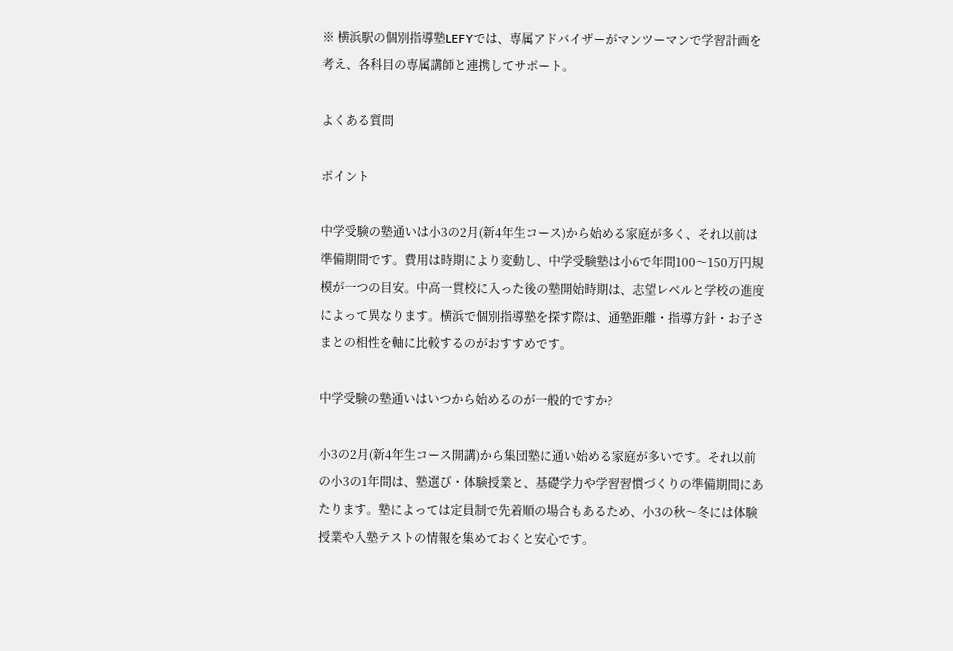※ 横浜駅の個別指導塾LEFYでは、専属アドバイザーがマンツーマンで学習計画を考え、各科目の専属講師と連携してサポート。

よくある質問

ポイント

中学受験の塾通いは小3の2月(新4年生コース)から始める家庭が多く、それ以前は準備期間です。費用は時期により変動し、中学受験塾は小6で年間100〜150万円規模が一つの目安。中高一貫校に入った後の塾開始時期は、志望レベルと学校の進度によって異なります。横浜で個別指導塾を探す際は、通塾距離・指導方針・お子さまとの相性を軸に比較するのがおすすめです。

中学受験の塾通いはいつから始めるのが一般的ですか?

小3の2月(新4年生コース開講)から集団塾に通い始める家庭が多いです。それ以前の小3の1年間は、塾選び・体験授業と、基礎学力や学習習慣づくりの準備期間にあたります。塾によっては定員制で先着順の場合もあるため、小3の秋〜冬には体験授業や入塾テストの情報を集めておくと安心です。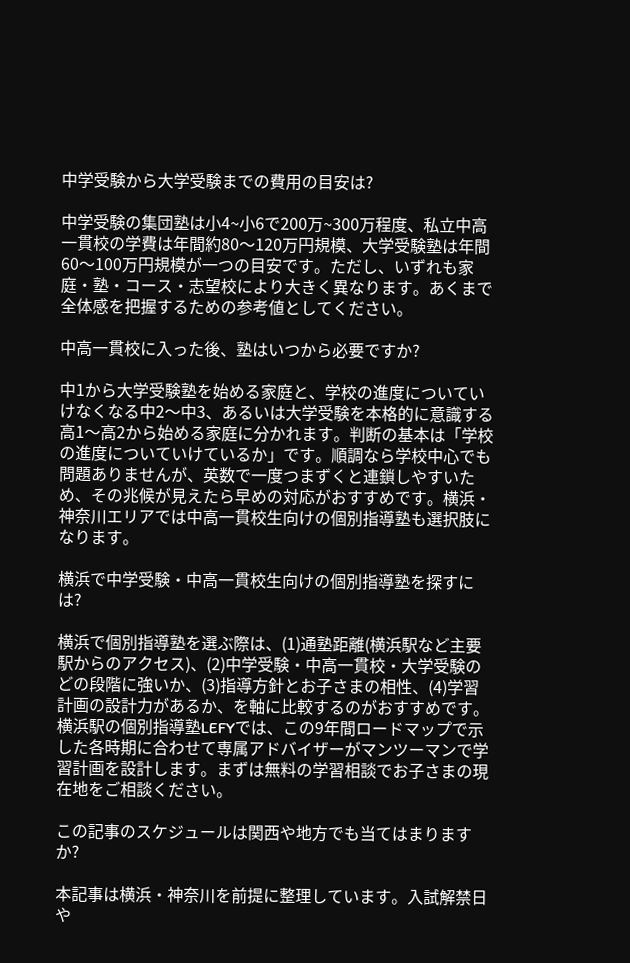中学受験から大学受験までの費用の目安は?

中学受験の集団塾は小4~小6で200万~300万程度、私立中高一貫校の学費は年間約80〜120万円規模、大学受験塾は年間60〜100万円規模が一つの目安です。ただし、いずれも家庭・塾・コース・志望校により大きく異なります。あくまで全体感を把握するための参考値としてください。

中高一貫校に入った後、塾はいつから必要ですか?

中1から大学受験塾を始める家庭と、学校の進度についていけなくなる中2〜中3、あるいは大学受験を本格的に意識する高1〜高2から始める家庭に分かれます。判断の基本は「学校の進度についていけているか」です。順調なら学校中心でも問題ありませんが、英数で一度つまずくと連鎖しやすいため、その兆候が見えたら早めの対応がおすすめです。横浜・神奈川エリアでは中高一貫校生向けの個別指導塾も選択肢になります。

横浜で中学受験・中高一貫校生向けの個別指導塾を探すには?

横浜で個別指導塾を選ぶ際は、(1)通塾距離(横浜駅など主要駅からのアクセス)、(2)中学受験・中高一貫校・大学受験のどの段階に強いか、(3)指導方針とお子さまの相性、(4)学習計画の設計力があるか、を軸に比較するのがおすすめです。横浜駅の個別指導塾LEFYでは、この9年間ロードマップで示した各時期に合わせて専属アドバイザーがマンツーマンで学習計画を設計します。まずは無料の学習相談でお子さまの現在地をご相談ください。

この記事のスケジュールは関西や地方でも当てはまりますか?

本記事は横浜・神奈川を前提に整理しています。入試解禁日や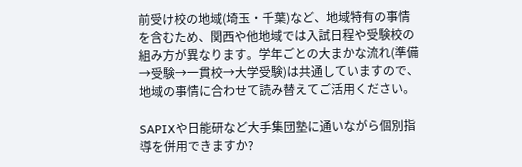前受け校の地域(埼玉・千葉)など、地域特有の事情を含むため、関西や他地域では入試日程や受験校の組み方が異なります。学年ごとの大まかな流れ(準備→受験→一貫校→大学受験)は共通していますので、地域の事情に合わせて読み替えてご活用ください。

SAPIXや日能研など大手集団塾に通いながら個別指導を併用できますか?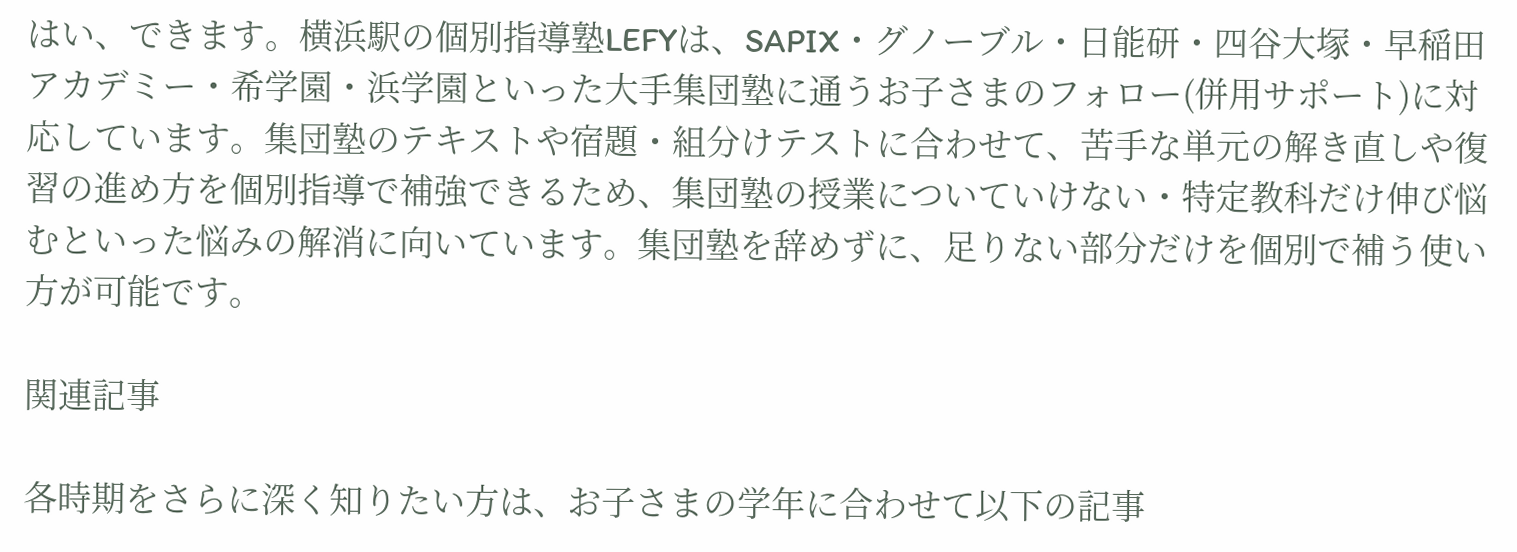はい、できます。横浜駅の個別指導塾LEFYは、SAPIX・グノーブル・日能研・四谷大塚・早稲田アカデミー・希学園・浜学園といった大手集団塾に通うお子さまのフォロー(併用サポート)に対応しています。集団塾のテキストや宿題・組分けテストに合わせて、苦手な単元の解き直しや復習の進め方を個別指導で補強できるため、集団塾の授業についていけない・特定教科だけ伸び悩むといった悩みの解消に向いています。集団塾を辞めずに、足りない部分だけを個別で補う使い方が可能です。

関連記事

各時期をさらに深く知りたい方は、お子さまの学年に合わせて以下の記事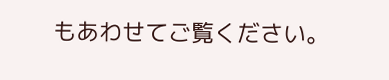もあわせてご覧ください。